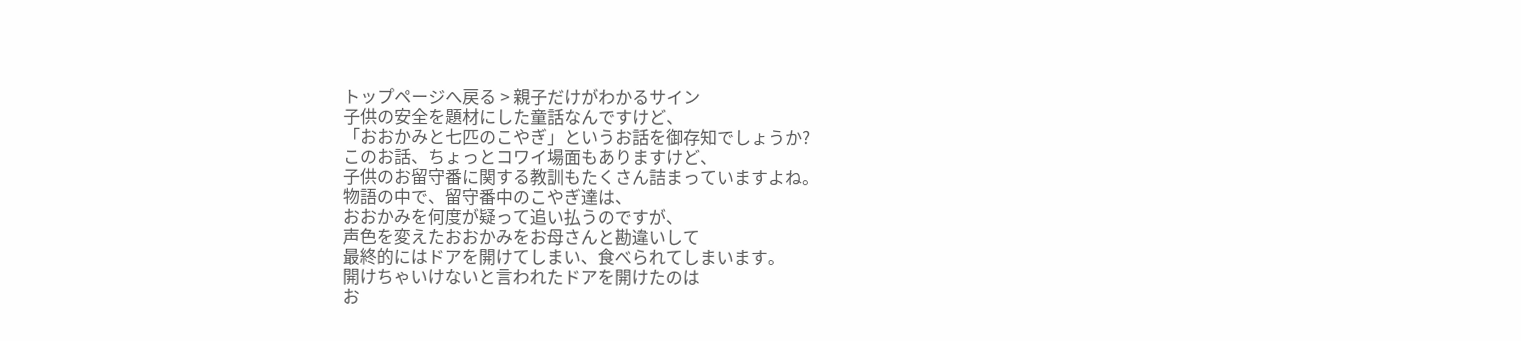トップページへ戻る > 親子だけがわかるサイン
子供の安全を題材にした童話なんですけど、
「おおかみと七匹のこやぎ」というお話を御存知でしょうか?
このお話、ちょっとコワイ場面もありますけど、
子供のお留守番に関する教訓もたくさん詰まっていますよね。
物語の中で、留守番中のこやぎ達は、
おおかみを何度が疑って追い払うのですが、
声色を変えたおおかみをお母さんと勘違いして
最終的にはドアを開けてしまい、食べられてしまいます。
開けちゃいけないと言われたドアを開けたのは
お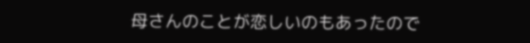母さんのことが恋しいのもあったので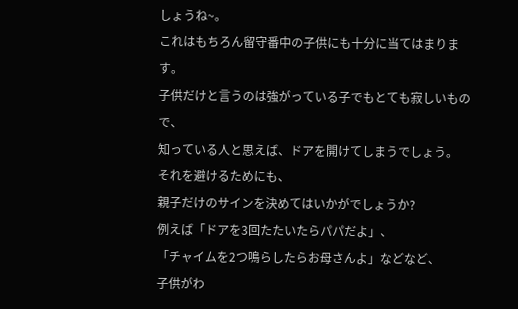しょうね~。
これはもちろん留守番中の子供にも十分に当てはまります。
子供だけと言うのは強がっている子でもとても寂しいもので、
知っている人と思えば、ドアを開けてしまうでしょう。
それを避けるためにも、
親子だけのサインを決めてはいかがでしょうか?
例えば「ドアを3回たたいたらパパだよ」、
「チャイムを2つ鳴らしたらお母さんよ」などなど、
子供がわ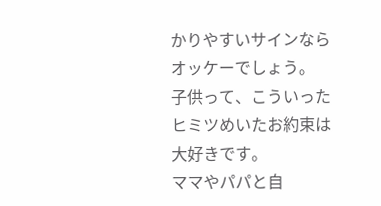かりやすいサインならオッケーでしょう。
子供って、こういったヒミツめいたお約束は大好きです。
ママやパパと自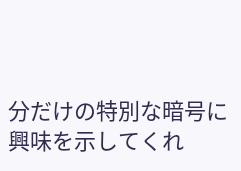分だけの特別な暗号に
興味を示してくれ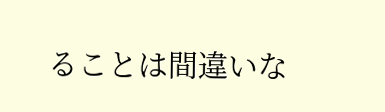ることは間違いな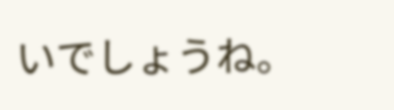いでしょうね。